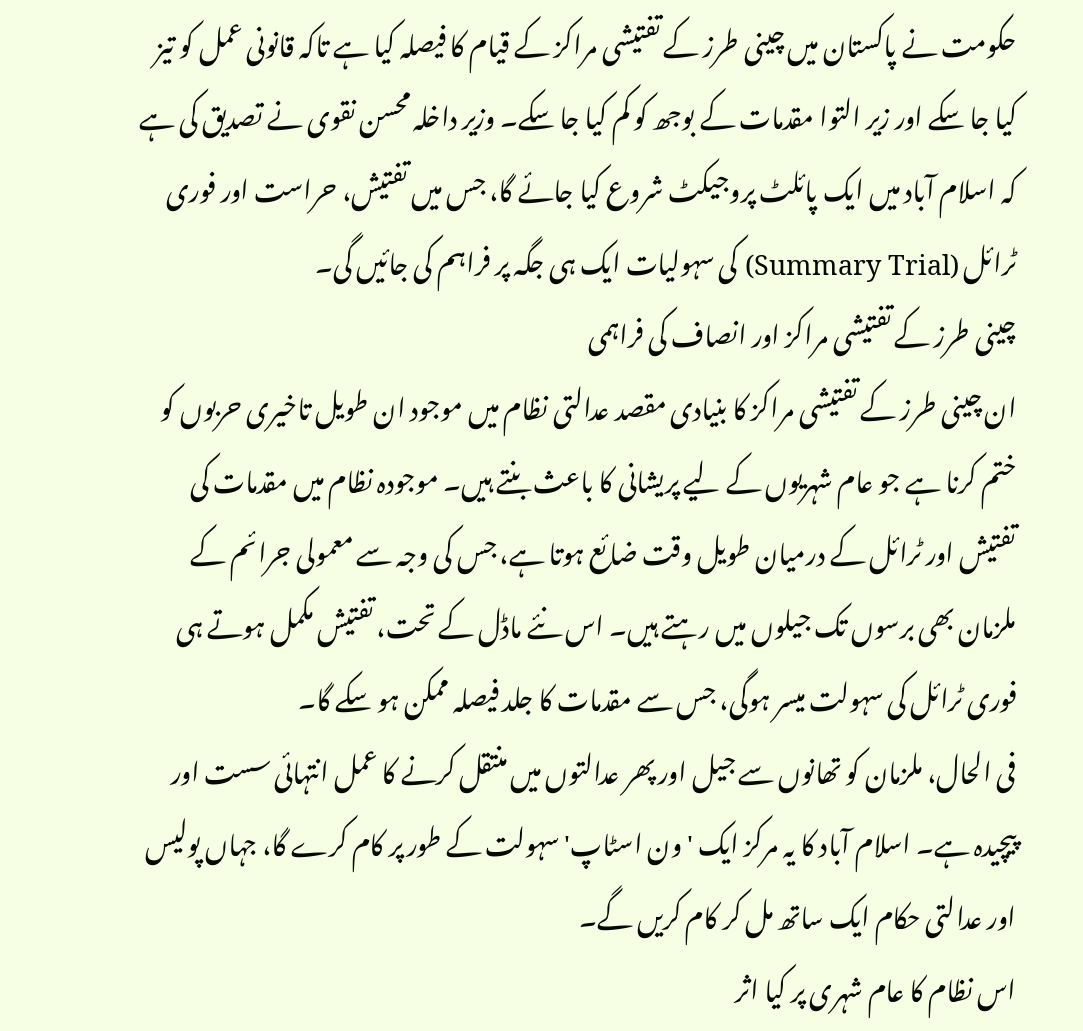حکومت نے پاکستان میں چینی طرز کے تفتیشی مراکز کے قیام کا فیصلہ کیا ہے تاکہ قانونی عمل کو تیز کیا جا سکے اور زیر التوا مقدمات کے بوجھ کو کم کیا جا سکے۔ وزیر داخلہ محسن نقوی نے تصدیق کی ہے کہ اسلام آباد میں ایک پائلٹ پروجیکٹ شروع کیا جائے گا، جس میں تفتیش، حراست اور فوری ٹرائل (Summary Trial) کی سہولیات ایک ہی جگہ پر فراہم کی جائیں گی۔
چینی طرز کے تفتیشی مراکز اور انصاف کی فراہمی
ان چینی طرز کے تفتیشی مراکز کا بنیادی مقصد عدالتی نظام میں موجود ان طویل تاخیری حربوں کو ختم کرنا ہے جو عام شہریوں کے لیے پریشانی کا باعث بنتے ہیں۔ موجودہ نظام میں مقدمات کی تفتیش اور ٹرائل کے درمیان طویل وقت ضائع ہوتا ہے، جس کی وجہ سے معمولی جرائم کے ملزمان بھی برسوں تک جیلوں میں رہتے ہیں۔ اس نئے ماڈل کے تحت، تفتیش مکمل ہوتے ہی فوری ٹرائل کی سہولت میسر ہوگی، جس سے مقدمات کا جلد فیصلہ ممکن ہو سکے گا۔
فی الحال، ملزمان کو تھانوں سے جیل اور پھر عدالتوں میں منتقل کرنے کا عمل انتہائی سست اور پیچیدہ ہے۔ اسلام آباد کا یہ مرکز ایک 'ون اسٹاپ' سہولت کے طور پر کام کرے گا، جہاں پولیس اور عدالتی حکام ایک ساتھ مل کر کام کریں گے۔
اس نظام کا عام شہری پر کیا اثر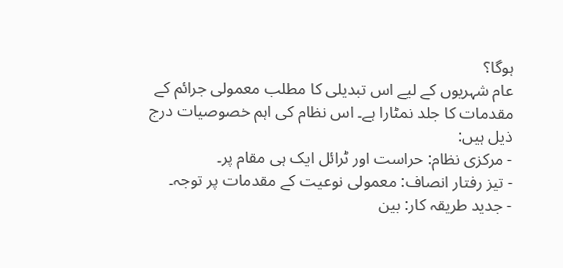ہوگا؟
عام شہریوں کے لیے اس تبدیلی کا مطلب معمولی جرائم کے مقدمات کا جلد نمٹارا ہے۔ اس نظام کی اہم خصوصیات درج ذیل ہیں:
- مرکزی نظام: حراست اور ٹرائل ایک ہی مقام پر۔
- تیز رفتار انصاف: معمولی نوعیت کے مقدمات پر توجہ۔
- جدید طریقہ کار: بین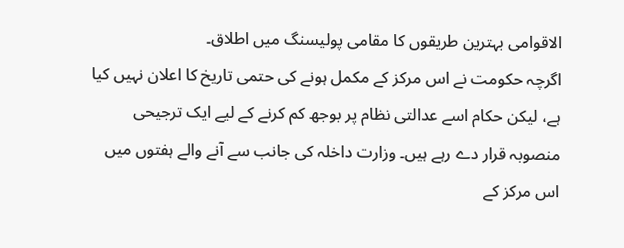الاقوامی بہترین طریقوں کا مقامی پولیسنگ میں اطلاق۔
اگرچہ حکومت نے اس مرکز کے مکمل ہونے کی حتمی تاریخ کا اعلان نہیں کیا ہے، لیکن حکام اسے عدالتی نظام پر بوجھ کم کرنے کے لیے ایک ترجیحی منصوبہ قرار دے رہے ہیں۔ وزارت داخلہ کی جانب سے آنے والے ہفتوں میں اس مرکز کے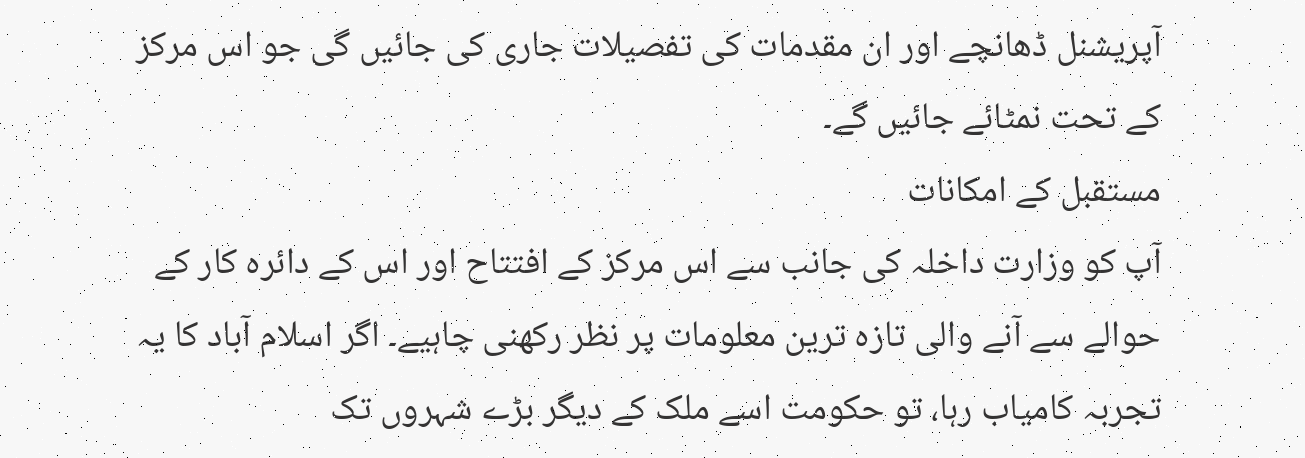آپریشنل ڈھانچے اور ان مقدمات کی تفصیلات جاری کی جائیں گی جو اس مرکز کے تحت نمٹائے جائیں گے۔
مستقبل کے امکانات
آپ کو وزارت داخلہ کی جانب سے اس مرکز کے افتتاح اور اس کے دائرہ کار کے حوالے سے آنے والی تازہ ترین معلومات پر نظر رکھنی چاہیے۔ اگر اسلام آباد کا یہ تجربہ کامیاب رہا، تو حکومت اسے ملک کے دیگر بڑے شہروں تک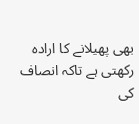بھی پھیلانے کا ارادہ رکھتی ہے تاکہ انصاف کی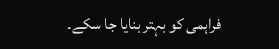فراہمی کو بہتر بنایا جا سکے۔